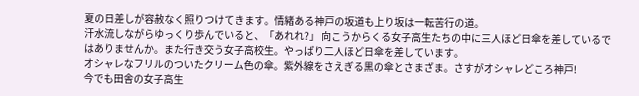夏の日差しが容赦なく照りつけてきます。情緒ある神戸の坂道も上り坂は一転苦行の道。
汗水流しながらゆっくり歩んでいると、「あれれ?」 向こうからくる女子高生たちの中に三人ほど日傘を差しているではありませんか。また行き交う女子高校生。やっぱり二人ほど日傘を差しています。
オシャレなフリルのついたクリーム色の傘。紫外線をさえぎる黒の傘とさまざま。さすがオシャレどころ神戸!
今でも田舎の女子高生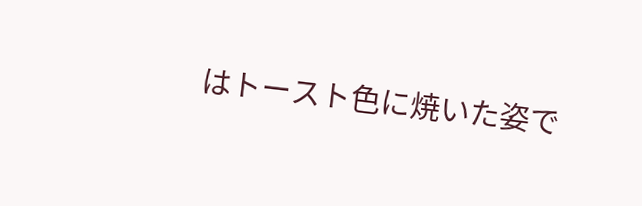はトースト色に焼いた姿で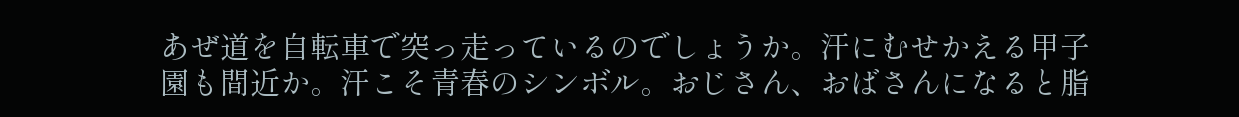あぜ道を自転車で突っ走っているのでしょうか。汗にむせかえる甲子園も間近か。汗こそ青春のシンボル。おじさん、おばさんになると脂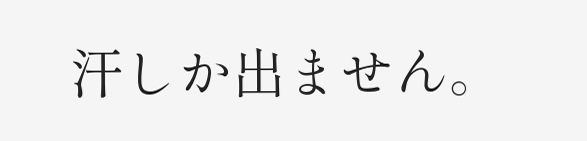汗しか出ません。